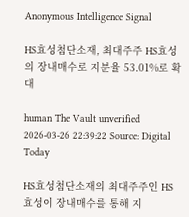Anonymous Intelligence Signal

HS효성첨단소재, 최대주주 HS효성의 장내매수로 지분율 53.01%로 확대

human The Vault unverified 2026-03-26 22:39:22 Source: Digital Today

HS효성첨단소재의 최대주주인 HS효성이 장내매수를 통해 지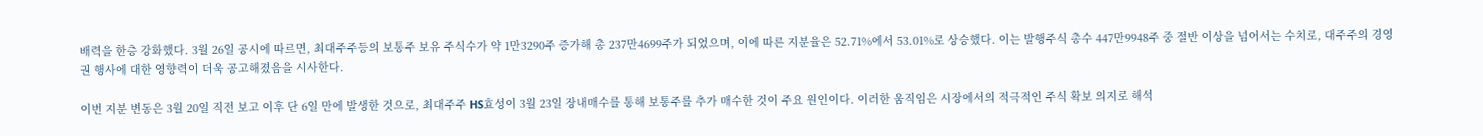배력을 한층 강화했다. 3월 26일 공시에 따르면, 최대주주등의 보통주 보유 주식수가 약 1만3290주 증가해 총 237만4699주가 되었으며, 이에 따른 지분율은 52.71%에서 53.01%로 상승했다. 이는 발행주식 총수 447만9948주 중 절반 이상을 넘어서는 수치로, 대주주의 경영권 행사에 대한 영향력이 더욱 공고해졌음을 시사한다.

이번 지분 변동은 3월 20일 직전 보고 이후 단 6일 만에 발생한 것으로, 최대주주 HS효성이 3월 23일 장내매수를 통해 보통주를 추가 매수한 것이 주요 원인이다. 이러한 움직임은 시장에서의 적극적인 주식 확보 의지로 해석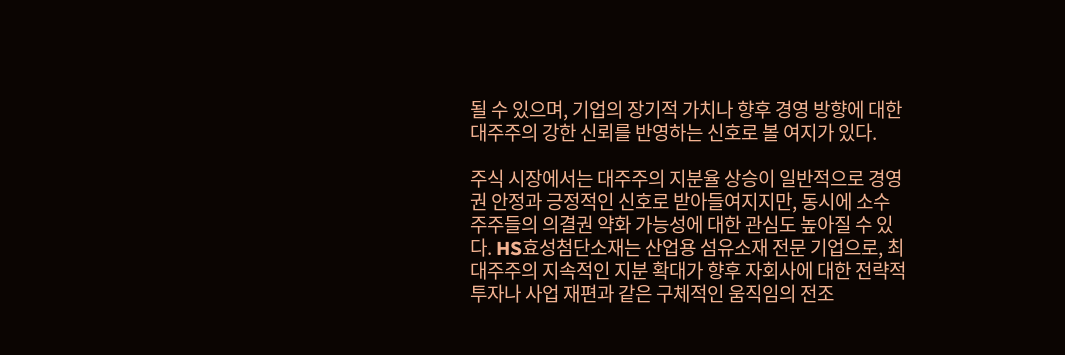될 수 있으며, 기업의 장기적 가치나 향후 경영 방향에 대한 대주주의 강한 신뢰를 반영하는 신호로 볼 여지가 있다.

주식 시장에서는 대주주의 지분율 상승이 일반적으로 경영권 안정과 긍정적인 신호로 받아들여지지만, 동시에 소수 주주들의 의결권 약화 가능성에 대한 관심도 높아질 수 있다. HS효성첨단소재는 산업용 섬유소재 전문 기업으로, 최대주주의 지속적인 지분 확대가 향후 자회사에 대한 전략적 투자나 사업 재편과 같은 구체적인 움직임의 전조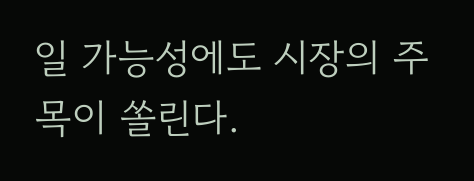일 가능성에도 시장의 주목이 쏠린다.